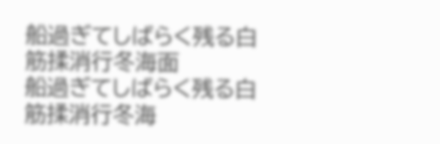船過ぎてしばらく残る白筋揉消行冬海面
船過ぎてしばらく残る白筋揉消行冬海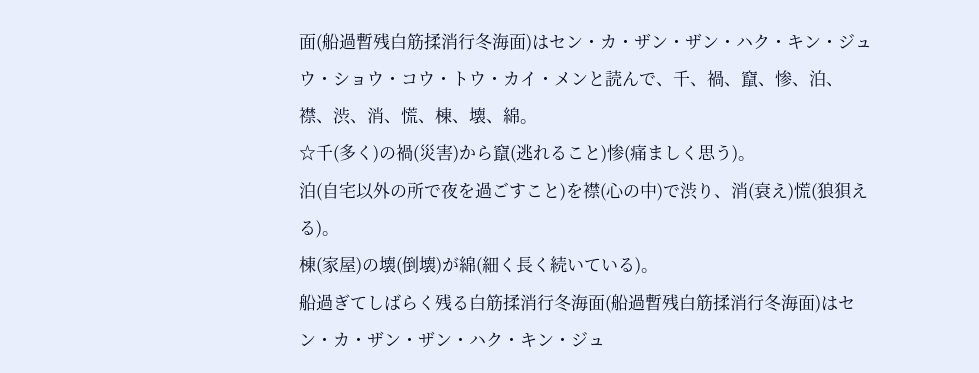面(船過暫残白筋揉消行冬海面)はセン・カ・ザン・ザン・ハク・キン・ジュウ・ショウ・コウ・トウ・カイ・メンと読んで、千、禍、竄、惨、泊、襟、渋、消、慌、棟、壊、綿。
☆千(多く)の禍(災害)から竄(逃れること)惨(痛ましく思う)。
泊(自宅以外の所で夜を過ごすこと)を襟(心の中)で渋り、消(衰え)慌(狼狽える)。
棟(家屋)の壊(倒壊)が綿(細く長く続いている)。
船過ぎてしばらく残る白筋揉消行冬海面(船過暫残白筋揉消行冬海面)はセン・カ・ザン・ザン・ハク・キン・ジュ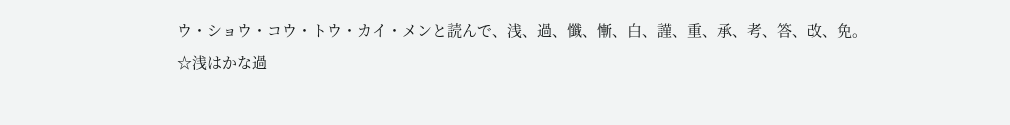ウ・ショウ・コウ・トウ・カイ・メンと読んで、浅、過、懺、慚、白、謹、重、承、考、答、改、免。
☆浅はかな過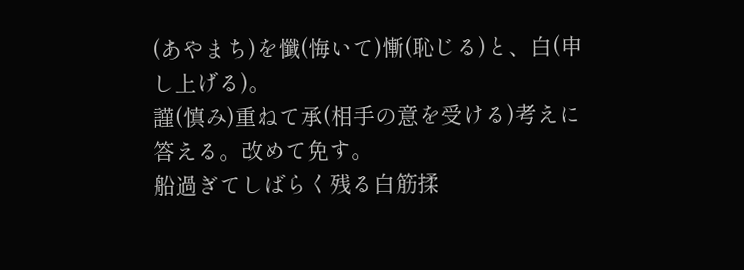(あやまち)を懺(悔いて)慚(恥じる)と、白(申し上げる)。
謹(慎み)重ねて承(相手の意を受ける)考えに答える。改めて免す。
船過ぎてしばらく残る白筋揉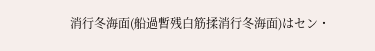消行冬海面(船過暫残白筋揉消行冬海面)はセン・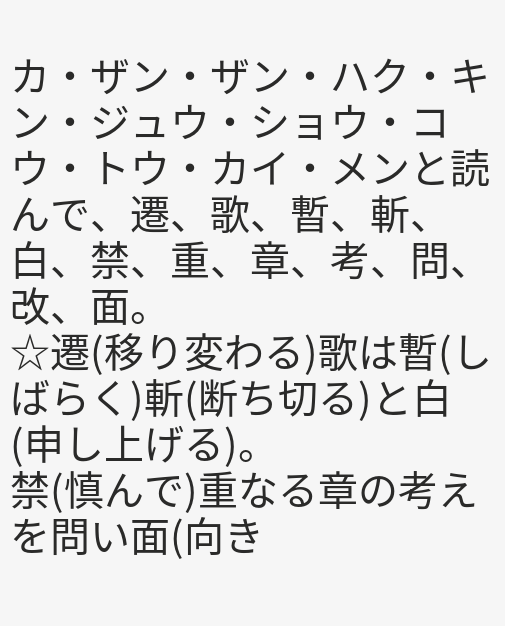カ・ザン・ザン・ハク・キン・ジュウ・ショウ・コウ・トウ・カイ・メンと読んで、遷、歌、暫、斬、白、禁、重、章、考、問、改、面。
☆遷(移り変わる)歌は暫(しばらく)斬(断ち切る)と白(申し上げる)。
禁(慎んで)重なる章の考えを問い面(向き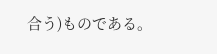合う)ものである。